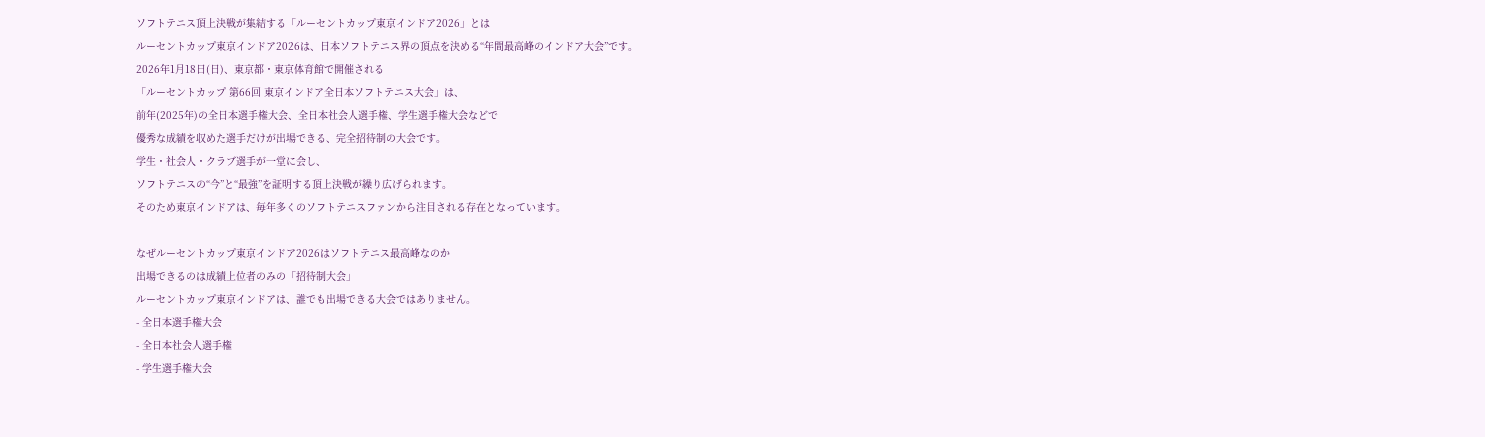ソフトテニス頂上決戦が集結する「ルーセントカップ東京インドア2026」とは
ルーセントカップ東京インドア2026は、日本ソフトテニス界の頂点を決める“年間最高峰のインドア大会”です。
2026年1月18日(日)、東京都・東京体育館で開催される
「ルーセントカップ 第66回 東京インドア全日本ソフトテニス大会」は、
前年(2025年)の全日本選手権大会、全日本社会人選手権、学生選手権大会などで
優秀な成績を収めた選手だけが出場できる、完全招待制の大会です。
学生・社会人・クラブ選手が一堂に会し、
ソフトテニスの“今”と“最強”を証明する頂上決戦が繰り広げられます。
そのため東京インドアは、毎年多くのソフトテニスファンから注目される存在となっています。

なぜルーセントカップ東京インドア2026はソフトテニス最高峰なのか
出場できるのは成績上位者のみの「招待制大会」
ルーセントカップ東京インドアは、誰でも出場できる大会ではありません。
- 全日本選手権大会
- 全日本社会人選手権
- 学生選手権大会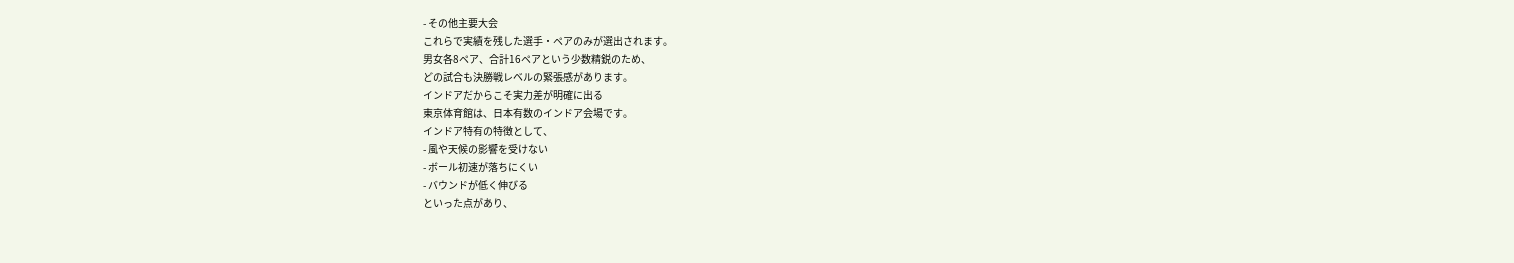- その他主要大会
これらで実績を残した選手・ペアのみが選出されます。
男女各8ペア、合計16ペアという少数精鋭のため、
どの試合も決勝戦レベルの緊張感があります。
インドアだからこそ実力差が明確に出る
東京体育館は、日本有数のインドア会場です。
インドア特有の特徴として、
- 風や天候の影響を受けない
- ボール初速が落ちにくい
- バウンドが低く伸びる
といった点があり、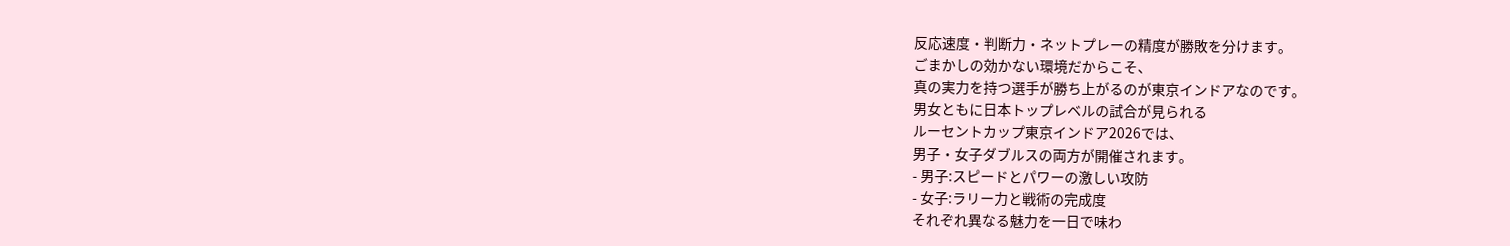反応速度・判断力・ネットプレーの精度が勝敗を分けます。
ごまかしの効かない環境だからこそ、
真の実力を持つ選手が勝ち上がるのが東京インドアなのです。
男女ともに日本トップレベルの試合が見られる
ルーセントカップ東京インドア2026では、
男子・女子ダブルスの両方が開催されます。
- 男子:スピードとパワーの激しい攻防
- 女子:ラリー力と戦術の完成度
それぞれ異なる魅力を一日で味わ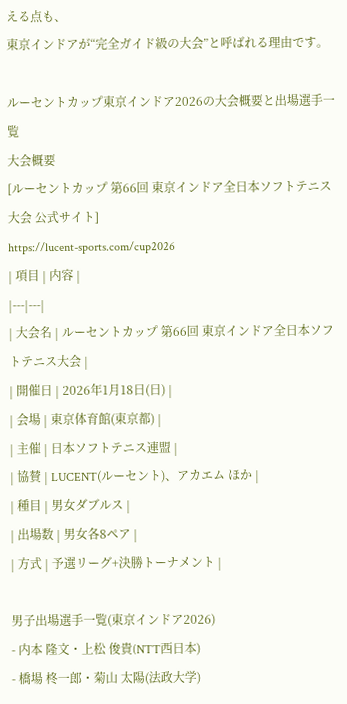える点も、
東京インドアが“完全ガイド級の大会”と呼ばれる理由です。

ルーセントカップ東京インドア2026の大会概要と出場選手一覧
大会概要
[ルーセントカップ 第66回 東京インドア全日本ソフトテニス大会 公式サイト]
https://lucent-sports.com/cup2026
| 項目 | 内容 |
|---|---|
| 大会名 | ルーセントカップ 第66回 東京インドア全日本ソフトテニス大会 |
| 開催日 | 2026年1月18日(日) |
| 会場 | 東京体育館(東京都) |
| 主催 | 日本ソフトテニス連盟 |
| 協賛 | LUCENT(ルーセント)、アカエム ほか |
| 種目 | 男女ダブルス |
| 出場数 | 男女各8ペア |
| 方式 | 予選リーグ+決勝トーナメント |

男子出場選手一覧(東京インドア2026)
- 内本 隆文・上松 俊貴(NTT西日本)
- 橋場 柊一郎・菊山 太陽(法政大学)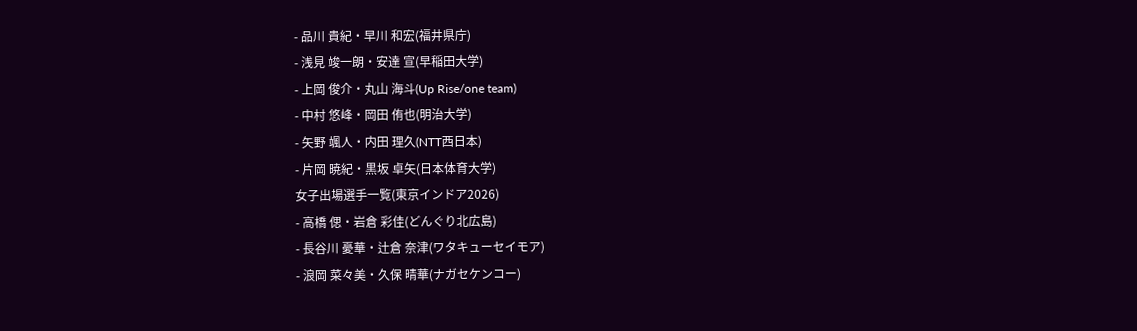- 品川 貴紀・早川 和宏(福井県庁)
- 浅見 竣一朗・安達 宣(早稲田大学)
- 上岡 俊介・丸山 海斗(Up Rise/one team)
- 中村 悠峰・岡田 侑也(明治大学)
- 矢野 颯人・内田 理久(NTT西日本)
- 片岡 暁紀・黒坂 卓矢(日本体育大学)
女子出場選手一覧(東京インドア2026)
- 高橋 偲・岩倉 彩佳(どんぐり北広島)
- 長谷川 憂華・辻倉 奈津(ワタキューセイモア)
- 浪岡 菜々美・久保 晴華(ナガセケンコー)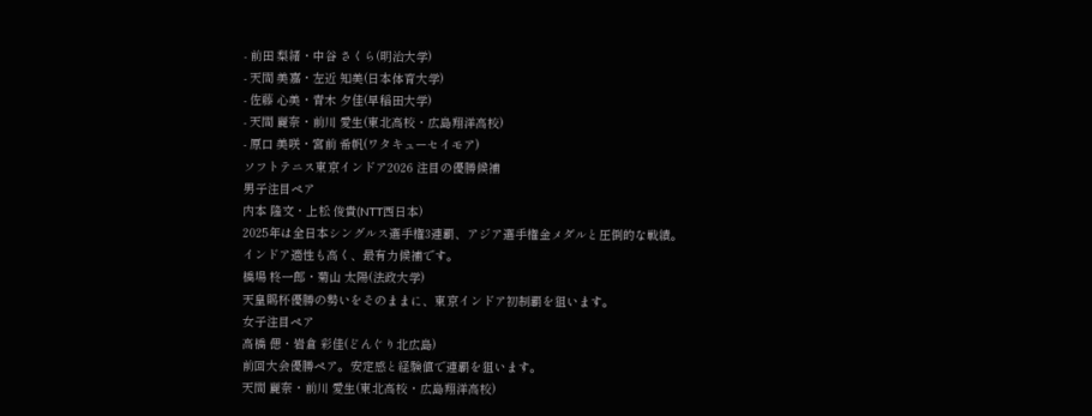- 前田 梨緒・中谷 さくら(明治大学)
- 天間 美嘉・左近 知美(日本体育大学)
- 佐藤 心美・青木 夕佳(早稲田大学)
- 天間 麗奈・前川 愛生(東北高校・広島翔洋高校)
- 原口 美咲・宮前 希帆(ワタキューセイモア)
ソフトテニス東京インドア2026 注目の優勝候補
男子注目ペア
内本 隆文・上松 俊貴(NTT西日本)
2025年は全日本シングルス選手権3連覇、アジア選手権金メダルと圧倒的な戦績。
インドア適性も高く、最有力候補です。
橋場 柊一郎・菊山 太陽(法政大学)
天皇賜杯優勝の勢いをそのままに、東京インドア初制覇を狙います。
女子注目ペア
高橋 偲・岩倉 彩佳(どんぐり北広島)
前回大会優勝ペア。安定感と経験値で連覇を狙います。
天間 麗奈・前川 愛生(東北高校・広島翔洋高校)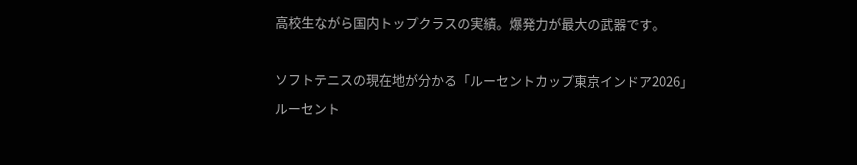高校生ながら国内トップクラスの実績。爆発力が最大の武器です。

ソフトテニスの現在地が分かる「ルーセントカップ東京インドア2026」
ルーセント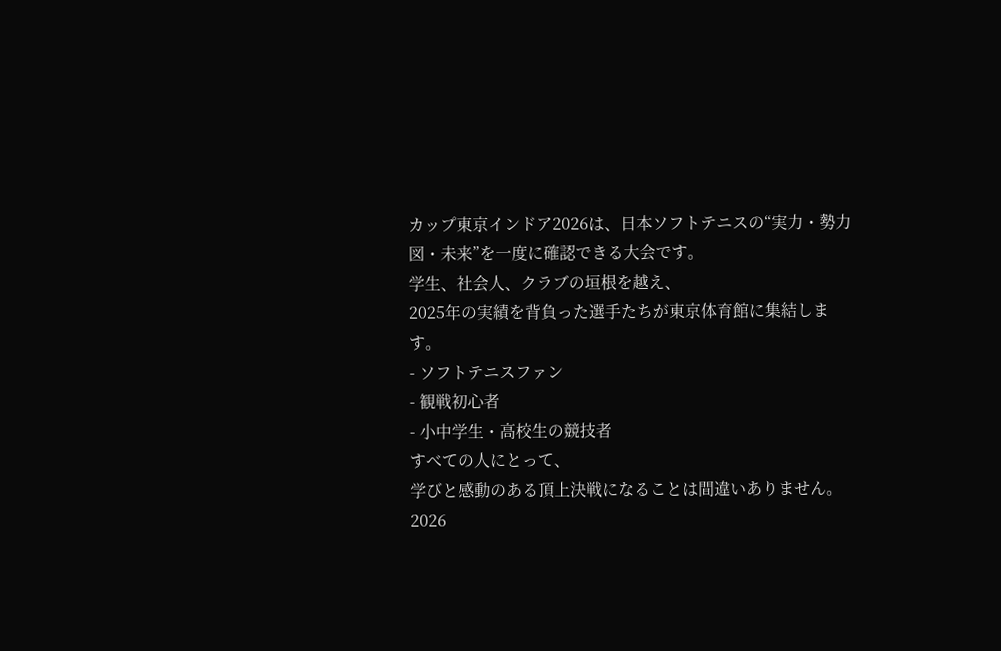カップ東京インドア2026は、日本ソフトテニスの“実力・勢力図・未来”を一度に確認できる大会です。
学生、社会人、クラブの垣根を越え、
2025年の実績を背負った選手たちが東京体育館に集結します。
- ソフトテニスファン
- 観戦初心者
- 小中学生・高校生の競技者
すべての人にとって、
学びと感動のある頂上決戦になることは間違いありません。
2026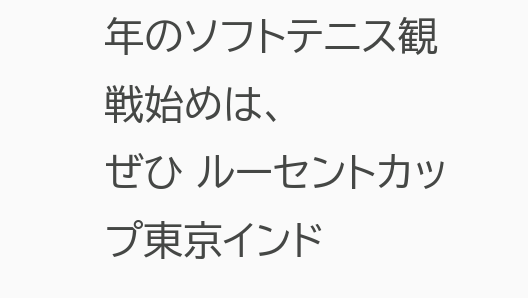年のソフトテニス観戦始めは、
ぜひ ルーセントカップ東京インド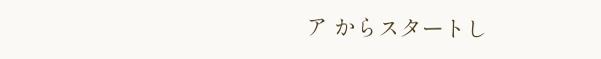ア からスタートし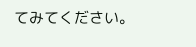てみてください。